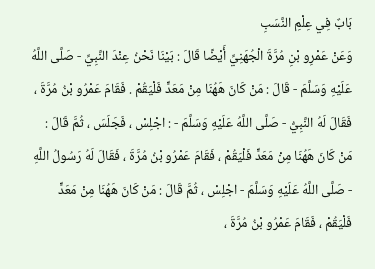بَابٌ فِي عِلْمِ النَّسَبِ
وَعَنْ عَمْرِو بْنِ مُرَّةَ الْجُهَنِيِّ أَيْضًا قَالَ : بَيْنَا نَحْنُ عِنْدَ النَّبِيِّ - صَلَّى اللَّهُ عَلَيْهِ وَسَلَّمَ - قَالَ : مَنْ كَانَ هَهُنَا مِنْ مَعَدٍّ فَلْيَقُمْ . فَقَامَ عَمْرُو بْنُ مُرَّةَ ، فَقَالَ لَهُ النَّبِيُّ - صَلَّى اللَّهُ عَلَيْهِ وَسَلَّمَ - : اجْلِسْ ، فَجَلَسَ ، ثُمَّ قَالَ : مَنْ كَانَ هَهُنَا مِنْ مَعَدٍّ فَلْيَقُمْ ، فَقَامَ عَمْرُو بْنُ مُرَّةَ ، فَقَالَ لَهُ رَسُولُ اللَّهِ - صَلَّى اللَّهُ عَلَيْهِ وَسَلَّمَ - اجْلِسْ ، ثُمَّ قَالَ : مَنْ كَانَ هَهُنَا مِنْ مَعَدٍّ فَلْيَقُمْ ، فَقَامَ عَمْرُو بْنُ مُرَّةَ ،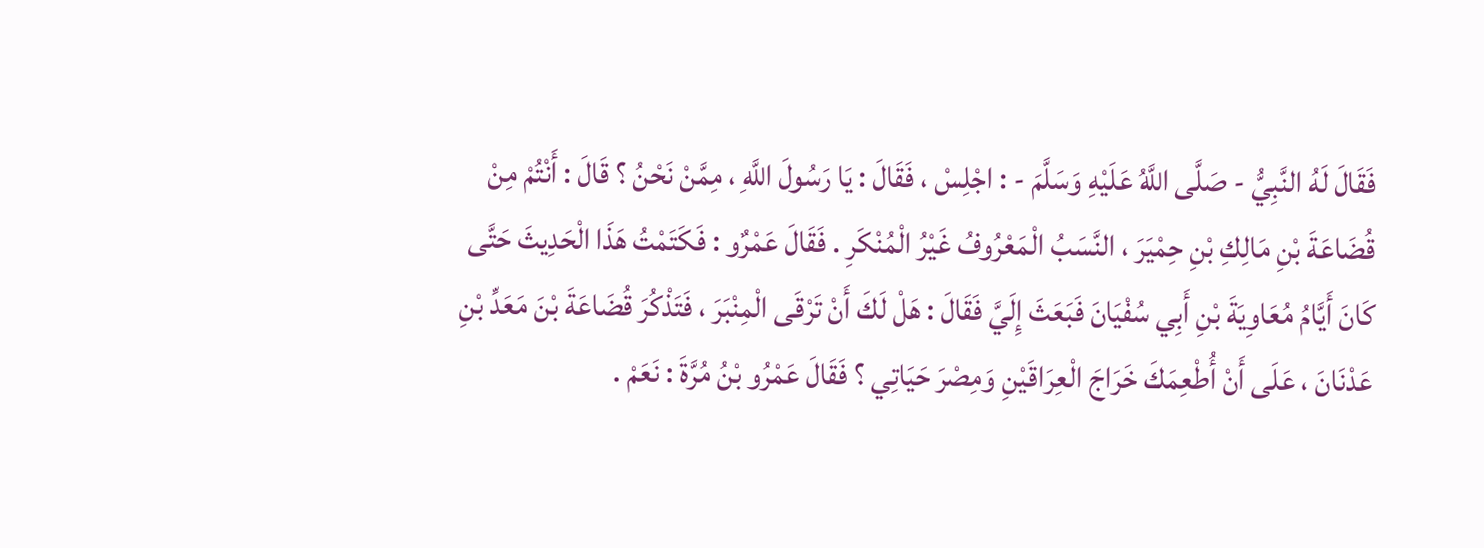فَقَالَ لَهُ النَّبِيُّ - صَلَّى اللَّهُ عَلَيْهِ وَسَلَّمَ - : اجْلِسْ ، فَقَالَ : يَا رَسُولَ اللَّهِ ، مِمَّنْ نَحْنُ ؟ قَالَ : أَنْتُمْ مِنْ قُضَاعَةَ بْنِ مَالِكِ بْنِ حِمْيَرَ ، النَّسَبُ الْمَعْرُوفُ غَيْرُ الْمُنْكَرِ . فَقَالَ عَمْرٌو : فَكَتَمْتُ هَذَا الْحَدِيثَ حَتَّى كَانَ أَيَّامُ مُعَاوِيَةَ بْنِ أَبِي سُفْيَانَ فَبَعَثَ إِلَيَّ فَقَالَ : هَلْ لَكَ أَنْ تَرْقَى الْمِنْبَرَ ، فَتَذْكُرَ قُضَاعَةَ بْنَ مَعَدِّ بْنِ عَدْنَانَ ، عَلَى أَنْ أُطْعِمَكَ خَرَاجَ الْعِرَاقَيْنِ وَمِصْرَ حَيَاتِي ؟ فَقَالَ عَمْرُو بْنُ مُرَّةَ : نَعَمْ .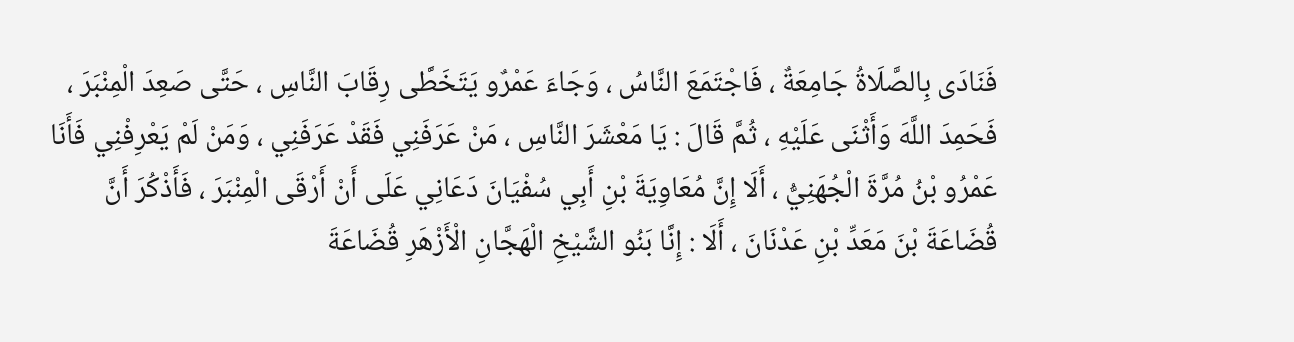فَنَادَى بِالصَّلَاةُ جَامِعَةٌ ، فَاجْتَمَعَ النَّاسُ ، وَجَاءَ عَمْرٌو يَتَخَطَّى رِقَابَ النَّاسِ ، حَتَّى صَعِدَ الْمِنْبَرَ ، فَحَمِدَ اللَّهَ وَأَثْنَى عَلَيْهِ ، ثُمَّ قَالَ : يَا مَعْشَرَ النَّاسِ ، مَنْ عَرَفَنِي فَقَدْ عَرَفَنِي ، وَمَنْ لَمْ يَعْرِفْنِي فَأَنَا عَمْرُو بْنُ مُرَّةَ الْجُهَنِيُّ ، أَلَا إِنَّ مُعَاوِيَةَ بْنِ أَبِي سُفْيَانَ دَعَانِي عَلَى أَنْ أَرْقَى الْمِنْبَرَ ، فَأَذْكُرَ أَنَّ قُضَاعَةَ بْنَ مَعَدِّ بْنِ عَدْنَانَ ، أَلَا : إِنَّا بَنُو الشَّيْخِ الْهَجَّانِ الْأَزْهَرِ قُضَاعَةَ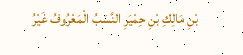بْنِ مَالِكِ بْنِ حِمْيَرِ النَّسَبُ الْمَعْرُوفُ غَيْرُ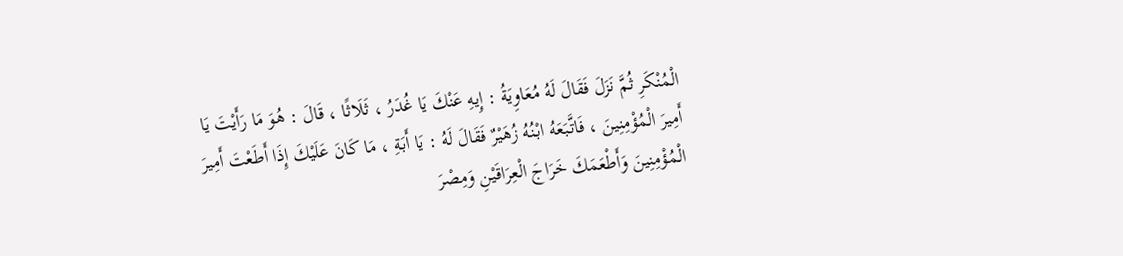الْمُنْكَرِ ثُمَّ نَزَلَ فَقَالَ لَهُ مُعَاوِيَةُ : إِيهِ عَنْكَ يَا غُدَرُ ، ثَلَاثًا ، قَالَ : هُوَ مَا رَأَيْتَ يَا أَمِيرَ الْمُؤْمِنِينَ ، فَاتَّبَعَهُ ابْنُهُ زُهَيْرٌ فَقَالَ لَهُ : يَا أَبَةِ ، مَا كَانَ عَلَيْكَ إِذَا أَطَعْتَ أَمِيرَ الْمُؤْمِنِينَ وَأَطْعَمَكَ خَرَاجَ الْعِرَاقَيْنِ وَمِصْرَ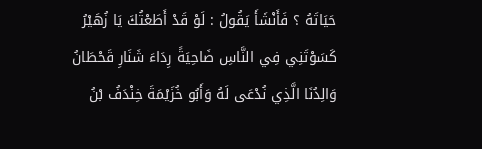حَيَاتَهُ ؟ فَأَنْشَأَ يَقُولُ : لَوْ قَدْ أَطَعْتُكَ يَا زُهَيْرُ كَسَوْتَنِي فِي النَّاسِ ضَاحِيَةً رِدَاءَ شَنَارِ قَحْطَانُ وَالِدُنَا الَّذِي نُدْعَى لَهُ وَأَبُو خُزَيْمَةَ خِنْدَفُ بْنُ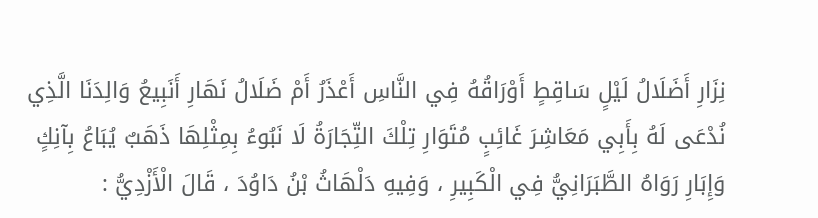نِزَارِ أَضَلَالُ لَيْلٍ سَاقِطٍ أَوْرَاقُهُ فِي النَّاسِ أَعْذَرُ أَمْ ضَلَالُ نَهَارِ أَنَبِيعُ وَالِدَنَا الَّذِي نُدْعَى لَهُ بِأَبِي مَعَاشِرَ غَائِبٍ مُتَوَارِ تِلْكَ التِّجَارَةُ لَا نَبُوءُ بِمِثْلِهَا ذَهَبٌ يُبَاعُ بِآنِكٍ وَإِبَارِ رَوَاهُ الطَّبَرَانِيُّ فِي الْكَبِيرِ ، وَفِيهِ دَلْهَاثُ بْنُ دَاوُدَ ، قَالَ الْأَزْدِيُّ :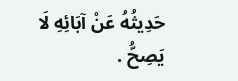حَدِيثُهُ عَنْ آبَائِهِ لَا يَصِحُّ .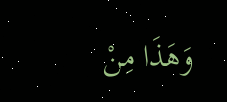وَهَذَا مِنْ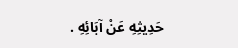حَدِيثِهِ عَنْ آبَائِهِ .